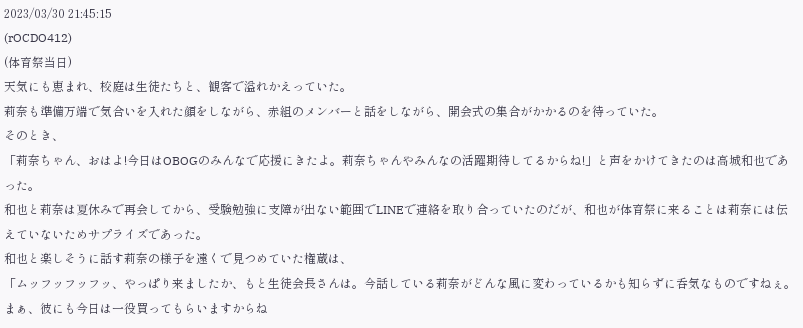2023/03/30 21:45:15
(rOCDO412)
(体育祭当日)
天気にも恵まれ、校庭は生徒たちと、観客で溢れかえっていた。
莉奈も準備万端で気合いを入れた顔をしながら、赤組のメンバーと話をしながら、開会式の集合がかかるのを待っていた。
そのとき、
「莉奈ちゃん、おはよ!今日はOBOGのみんなで応援にきたよ。莉奈ちゃんやみんなの活躍期待してるからね!」と声をかけてきたのは高城和也であった。
和也と莉奈は夏休みで再会してから、受験勉強に支障が出ない範囲でLINEで連絡を取り合っていたのだが、和也が体育祭に来ることは莉奈には伝えていないためサプライズであった。
和也と楽しそうに話す莉奈の様子を遠くで見つめていた権蔵は、
「ムッフッフッフッ、やっぱり来ましたか、もと生徒会長さんは。今話している莉奈がどんな風に変わっているかも知らずに呑気なものですねぇ。まぁ、彼にも今日は一役買ってもらいますからね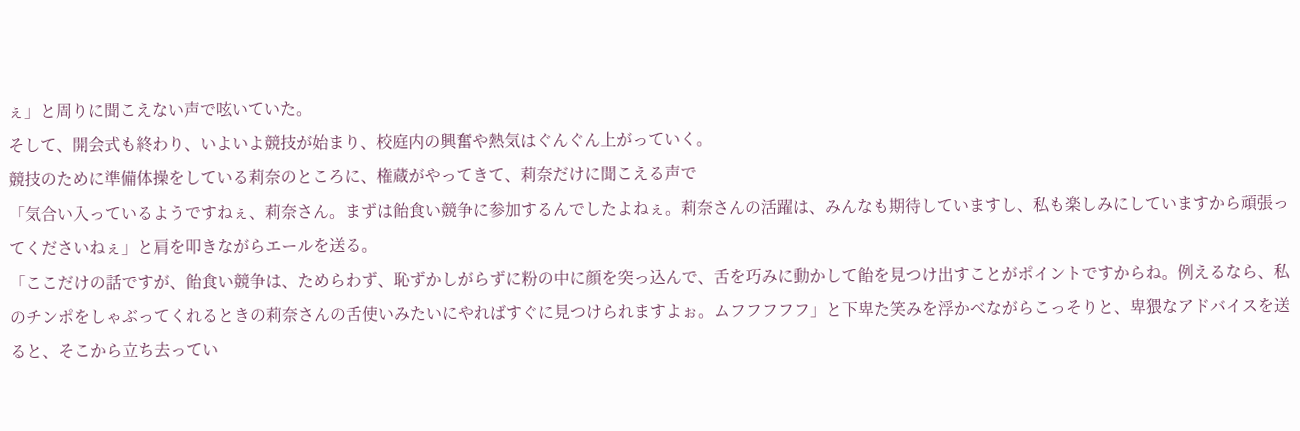ぇ」と周りに聞こえない声で呟いていた。
そして、開会式も終わり、いよいよ競技が始まり、校庭内の興奮や熱気はぐんぐん上がっていく。
競技のために準備体操をしている莉奈のところに、権蔵がやってきて、莉奈だけに聞こえる声で
「気合い入っているようですねぇ、莉奈さん。まずは飴食い競争に参加するんでしたよねぇ。莉奈さんの活躍は、みんなも期待していますし、私も楽しみにしていますから頑張ってくださいねぇ」と肩を叩きながらエールを送る。
「ここだけの話ですが、飴食い競争は、ためらわず、恥ずかしがらずに粉の中に顔を突っ込んで、舌を巧みに動かして飴を見つけ出すことがポイントですからね。例えるなら、私のチンポをしゃぶってくれるときの莉奈さんの舌使いみたいにやればすぐに見つけられますよぉ。ムフフフフフ」と下卑た笑みを浮かべながらこっそりと、卑猥なアドバイスを送ると、そこから立ち去ってい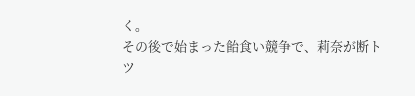く。
その後で始まった飴食い競争で、莉奈が断トツ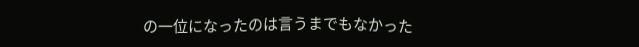の一位になったのは言うまでもなかった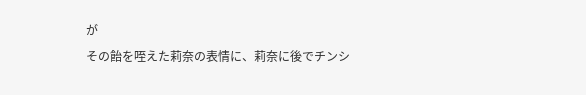が
その飴を咥えた莉奈の表情に、莉奈に後でチンシ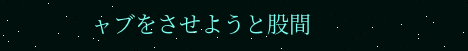ャブをさせようと股間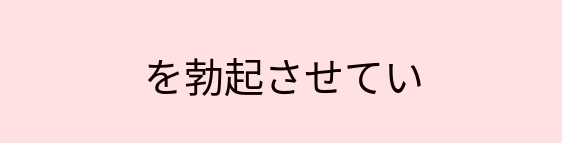を勃起させてい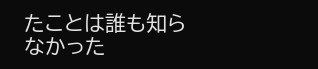たことは誰も知らなかった